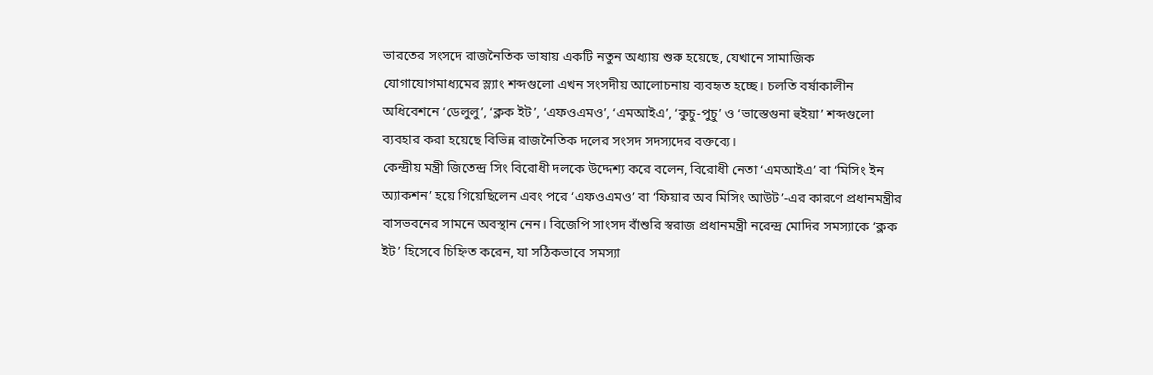ভারতের সংসদে রাজনৈতিক ভাষায় একটি নতুন অধ্যায় শুরু হয়েছে, যেখানে সামাজিক যোগাযোগমাধ্যমের স্ল্যাং শব্দগুলো এখন সংসদীয় আলোচনায় ব্যবহৃত হচ্ছে। চলতি বর্ষাকালীন অধিবেশনে ‘ডেলুলু’, ‘ক্লক ইট’, ‘এফওএমও’, ‘এমআইএ’, ‘কুচু-পুচু’ ও ‘ভাস্তেগুনা হুইয়া’ শব্দগুলো ব্যবহার করা হয়েছে বিভিন্ন রাজনৈতিক দলের সংসদ সদস্যদের বক্তব্যে।
কেন্দ্রীয় মন্ত্রী জিতেন্দ্র সিং বিরোধী দলকে উদ্দেশ্য করে বলেন, বিরোধী নেতা ‘এমআইএ’ বা ‘মিসিং ইন অ্যাকশন’ হয়ে গিয়েছিলেন এবং পরে ‘এফওএমও’ বা ‘ফিয়ার অব মিসিং আউট’-এর কারণে প্রধানমন্ত্রীর বাসভবনের সামনে অবস্থান নেন। বিজেপি সাংসদ বাঁশুরি স্বরাজ প্রধানমন্ত্রী নরেন্দ্র মোদির সমস্যাকে ‘ক্লক ইট’ হিসেবে চিহ্নিত করেন, যা সঠিকভাবে সমস্যা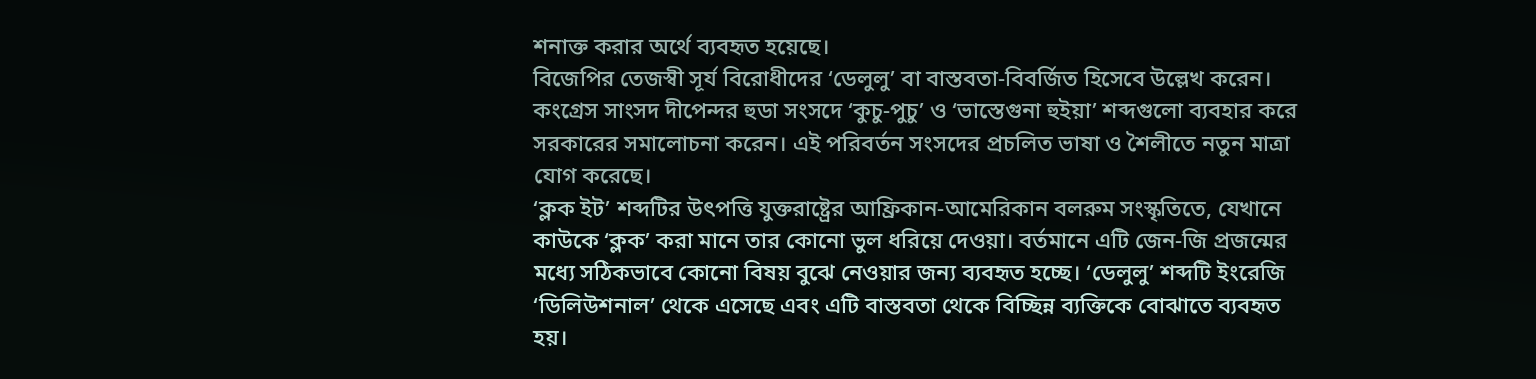শনাক্ত করার অর্থে ব্যবহৃত হয়েছে।
বিজেপির তেজস্বী সূর্য বিরোধীদের ‘ডেলুলু’ বা বাস্তবতা-বিবর্জিত হিসেবে উল্লেখ করেন। কংগ্রেস সাংসদ দীপেন্দর হুডা সংসদে ‘কুচু-পুচু’ ও ‘ভাস্তেগুনা হুইয়া’ শব্দগুলো ব্যবহার করে সরকারের সমালোচনা করেন। এই পরিবর্তন সংসদের প্রচলিত ভাষা ও শৈলীতে নতুন মাত্রা যোগ করেছে।
‘ক্লক ইট’ শব্দটির উৎপত্তি যুক্তরাষ্ট্রের আফ্রিকান-আমেরিকান বলরুম সংস্কৃতিতে, যেখানে কাউকে ‘ক্লক’ করা মানে তার কোনো ভুল ধরিয়ে দেওয়া। বর্তমানে এটি জেন-জি প্রজন্মের মধ্যে সঠিকভাবে কোনো বিষয় বুঝে নেওয়ার জন্য ব্যবহৃত হচ্ছে। ‘ডেলুলু’ শব্দটি ইংরেজি ‘ডিলিউশনাল’ থেকে এসেছে এবং এটি বাস্তবতা থেকে বিচ্ছিন্ন ব্যক্তিকে বোঝাতে ব্যবহৃত হয়।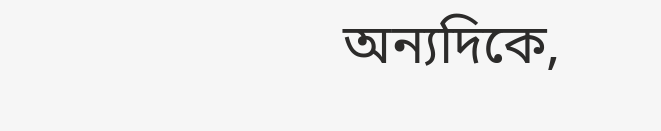অন্যদিকে,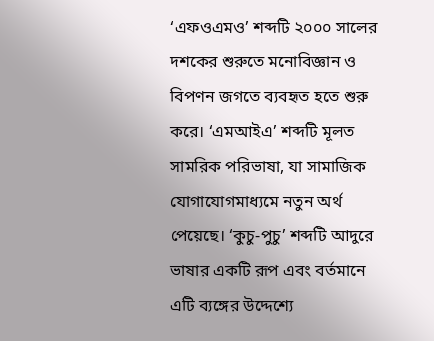‘এফওএমও’ শব্দটি ২০০০ সালের দশকের শুরুতে মনোবিজ্ঞান ও বিপণন জগতে ব্যবহৃত হতে শুরু করে। ‘এমআইএ’ শব্দটি মূলত সামরিক পরিভাষা, যা সামাজিক যোগাযোগমাধ্যমে নতুন অর্থ পেয়েছে। ‘কুচু-পুচু’ শব্দটি আদুরে ভাষার একটি রূপ এবং বর্তমানে এটি ব্যঙ্গের উদ্দেশ্যে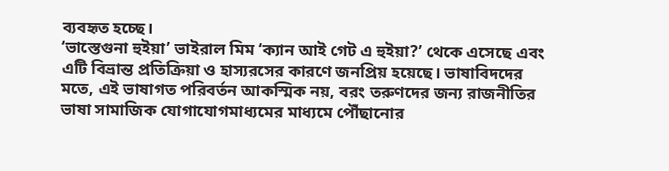ব্যবহৃত হচ্ছে।
‘ভাস্তেগুনা হুইয়া’ ভাইরাল মিম ‘ক্যান আই গেট এ হুইয়া?’ থেকে এসেছে এবং এটি বিভ্রান্ত প্রতিক্রিয়া ও হাস্যরসের কারণে জনপ্রিয় হয়েছে। ভাষাবিদদের মতে, এই ভাষাগত পরিবর্তন আকস্মিক নয়, বরং তরুণদের জন্য রাজনীতির ভাষা সামাজিক যোগাযোগমাধ্যমের মাধ্যমে পৌঁছানোর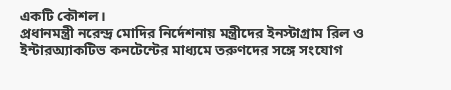একটি কৌশল।
প্রধানমন্ত্রী নরেন্দ্র মোদির নির্দেশনায় মন্ত্রীদের ইনস্টাগ্রাম রিল ও ইন্টারঅ্যাকটিভ কনটেন্টের মাধ্যমে তরুণদের সঙ্গে সংযোগ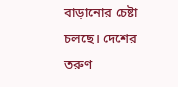বাড়ানোর চেষ্টা চলছে। দেশের তরুণ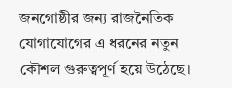জনগোষ্ঠীর জন্য রাজনৈতিক যোগাযোগের এ ধরনের নতুন কৌশল গুরুত্বপূর্ণ হয়ে উঠেছে।